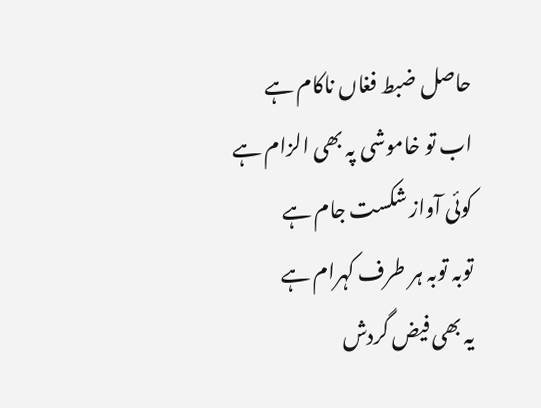حاصل ضبط فغاں ناکام ہے
اب تو خاموشی پہ بھی الزام ہے
کوئی آواز شکست جام ہے
توبہ توبہ ہر طرف کہرام ہے
یہ بھی فیض گردش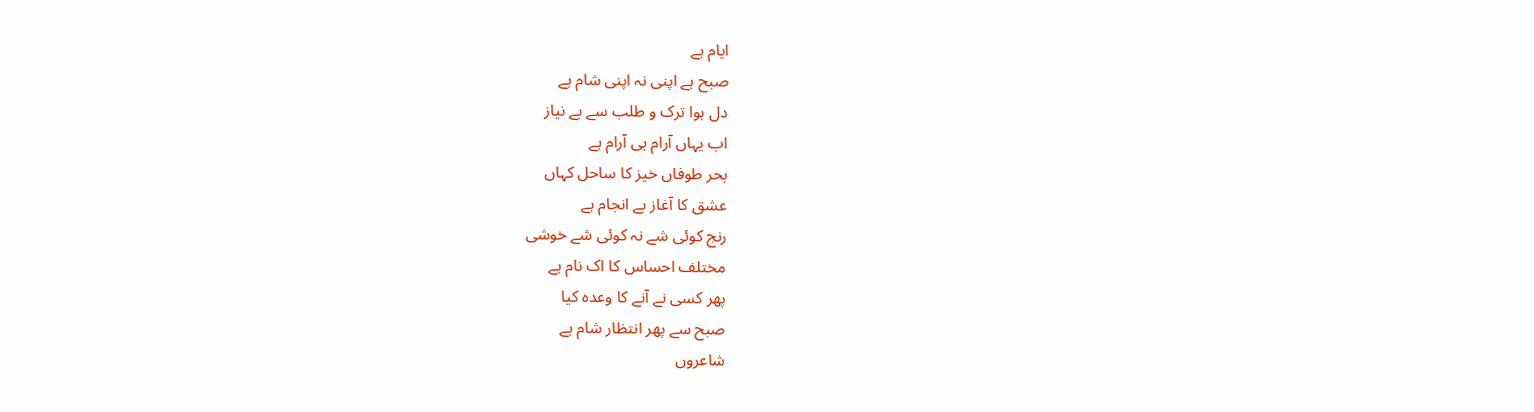ایام ہے
صبح ہے اپنی نہ اپنی شام ہے
دل ہوا ترک و طلب سے بے نیاز
اب یہاں آرام ہی آرام ہے
بحر طوفاں خیز کا ساحل کہاں
عشق کا آغاز بے انجام ہے
رنج کوئی شے نہ کوئی شے خوشی
مختلف احساس کا اک نام ہے
پھر کسی نے آنے کا وعدہ کیا
صبح سے پھر انتظار شام ہے
شاعروں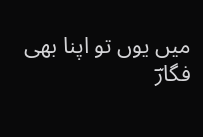میں یوں تو اپنا بھی فگارؔ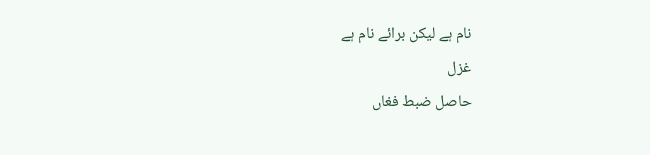نام ہے لیکن برائے نام ہے
غزل
حاصل ضبط فغاں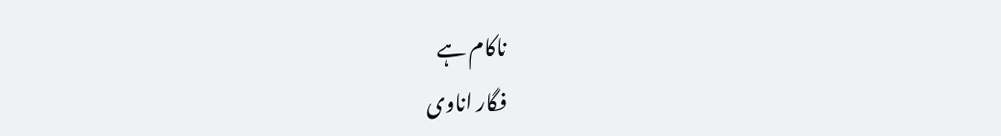ناکام ہے
فگار اناوی